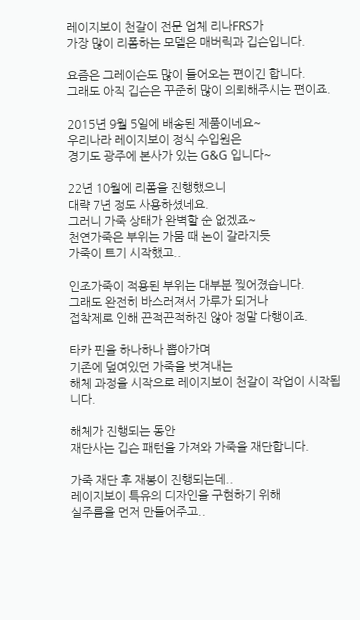레이지보이 천갈이 전문 업체 리나FRS가
가장 많이 리폼하는 모델은 매버릭과 깁슨입니다.

요즘은 그레이슨도 많이 들어오는 편이긴 합니다.
그래도 아직 깁슨은 꾸준히 많이 의뢰해주시는 편이죠.

2015년 9월 5일에 배송된 제품이네요~
우리나라 레이지보이 정식 수입원은
경기도 광주에 본사가 있는 G&G 입니다~

22년 10월에 리폼을 진행했으니
대략 7년 정도 사용하셨네요.
그러니 가죽 상태가 완벽할 순 없겠죠~
천연가죽은 부위는 가뭄 때 논이 갈라지듯
가죽이 트기 시작했고..

인조가죽이 적용된 부위는 대부분 찢어졌습니다.
그래도 완전히 바스러져서 가루가 되거나
접착제로 인해 끈적끈적하진 않아 정말 다행이죠.

타카 핀을 하나하나 뽑아가며
기존에 덮여있던 가죽을 벗겨내는
해체 과정을 시작으로 레이지보이 천갈이 작업이 시작됩니다.

해체가 진행되는 동안
재단사는 깁슨 패턴을 가져와 가죽을 재단합니다.

가죽 재단 후 재봉이 진행되는데..
레이지보이 특유의 디자인을 구현하기 위해
실주름을 먼저 만들어주고..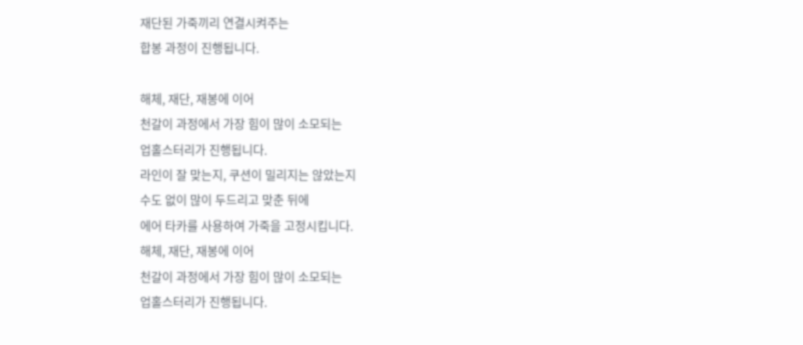재단된 가죽끼리 연결시켜주는
합봉 과정이 진행됩니다.

해체, 재단, 재봉에 이어
천갈이 과정에서 가장 힘이 많이 소모되는
업홀스터리가 진행됩니다.
라인이 잘 맞는지, 쿠션이 밀리지는 않았는지
수도 없이 많이 두드리고 맞춘 뒤에
에어 타카를 사용하여 가죽을 고정시킵니다.
해체, 재단, 재봉에 이어
천갈이 과정에서 가장 힘이 많이 소모되는
업홀스터리가 진행됩니다.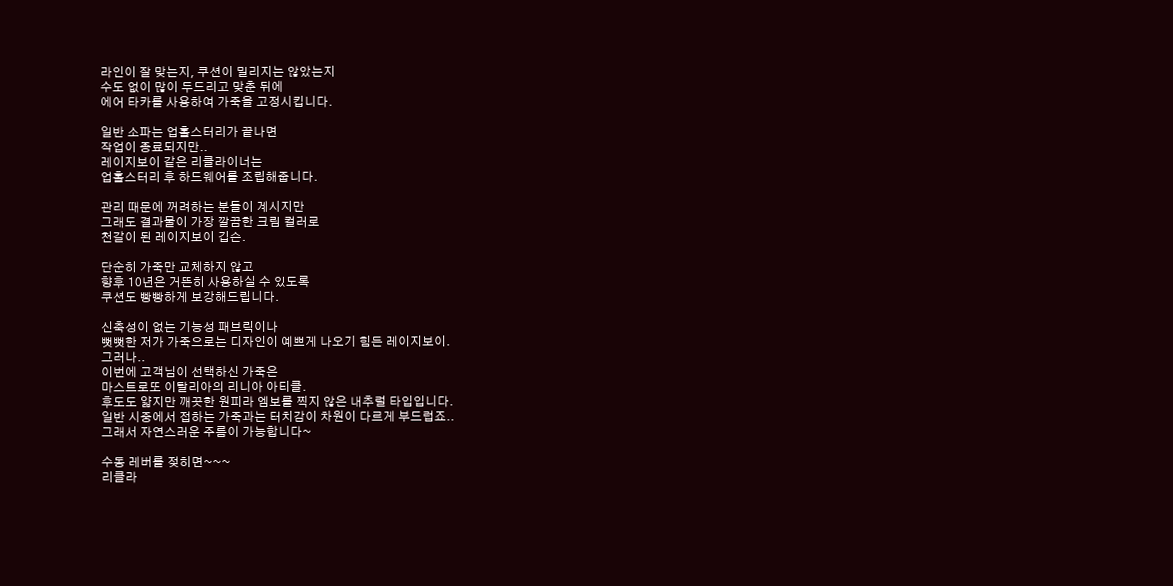라인이 잘 맞는지, 쿠션이 밀리지는 않았는지
수도 없이 많이 두드리고 맞춘 뒤에
에어 타카를 사용하여 가죽을 고정시킵니다.

일반 소파는 업홀스터리가 끝나면
작업이 종료되지만..
레이지보이 같은 리클라이너는
업홀스터리 후 하드웨어를 조립해줍니다.

관리 때문에 꺼려하는 분들이 계시지만
그래도 결과물이 가장 깔끔한 크림 컬러로
천갈이 된 레이지보이 깁슨.

단순히 가죽만 교체하지 않고
향후 10년은 거뜬히 사용하실 수 있도록
쿠션도 빵빵하게 보강해드립니다.

신축성이 없는 기능성 패브릭이나
뻣뻣한 저가 가죽으로는 디자인이 예쁘게 나오기 힘든 레이지보이.
그러나..
이번에 고객님이 선택하신 가죽은
마스트로또 이탈리아의 리니아 아티클.
후도도 얇지만 깨끗한 원피라 엠보를 찍지 않은 내추럴 타입입니다.
일반 시중에서 접하는 가죽과는 터치감이 차원이 다르게 부드럽죠..
그래서 자연스러운 주름이 가능합니다~

수동 레버를 젖히면~~~
리클라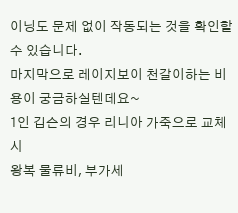이닝도 문제 없이 작동되는 것을 확인할 수 있습니다.
마지막으로 레이지보이 천갈이하는 비용이 궁금하실텐데요~
1인 깁슨의 경우 리니아 가죽으로 교체시
왕복 물류비, 부가세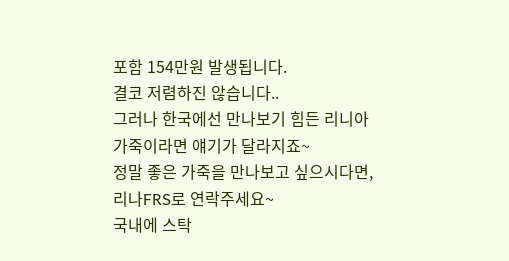포함 154만원 발생됩니다.
결코 저렴하진 않습니다..
그러나 한국에선 만나보기 힘든 리니아 가죽이라면 얘기가 달라지죠~
정말 좋은 가죽을 만나보고 싶으시다면,
리나FRS로 연락주세요~
국내에 스탁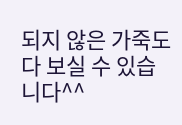되지 않은 가죽도 다 보실 수 있습니다^^